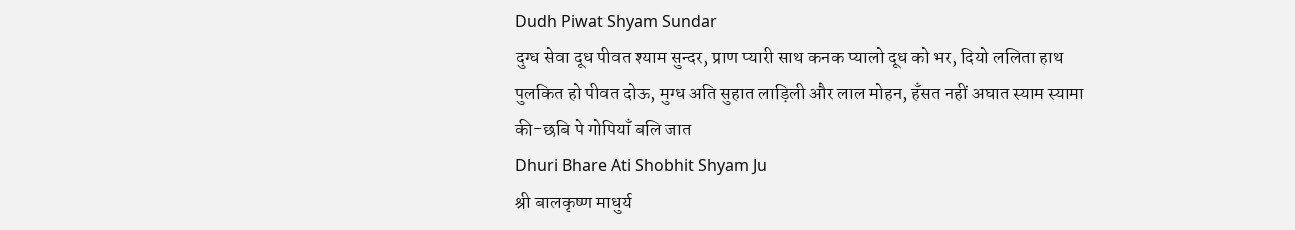Dudh Piwat Shyam Sundar
दुग्ध सेवा दूध पीवत श्याम सुन्दर, प्राण प्यारी साथ कनक प्यालो दूध को भर, दियो ललिता हाथ पुलकित हो पीवत दोऊ, मुग्ध अति सुहात लाड़िली और लाल मोहन, हँसत नहीं अघात स्याम स्यामा की-छबि पे गोपियाँ बलि जात
Dhuri Bhare Ati Shobhit Shyam Ju
श्री बालकृष्ण माधुर्य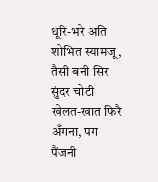धूरि-भरे अति शोभित स्यामजू, तैसी बनी सिर सुंदर चोटी खेलत-खात फिरै अँगना, पग पैंजनी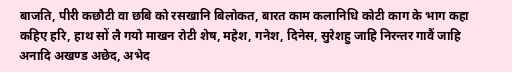बाजति, पीरी कछौटी वा छबि को रसखानि बिलोकत, बारत काम कलानिधि कोटी काग के भाग कहा कहिए हरि, हाथ सों लै गयो माखन रोटी शेष, महेश, गनेश, दिनेस, सुरेशहु जाहि निरन्तर गावैं जाहि अनादि अखण्ड अछेद, अभेद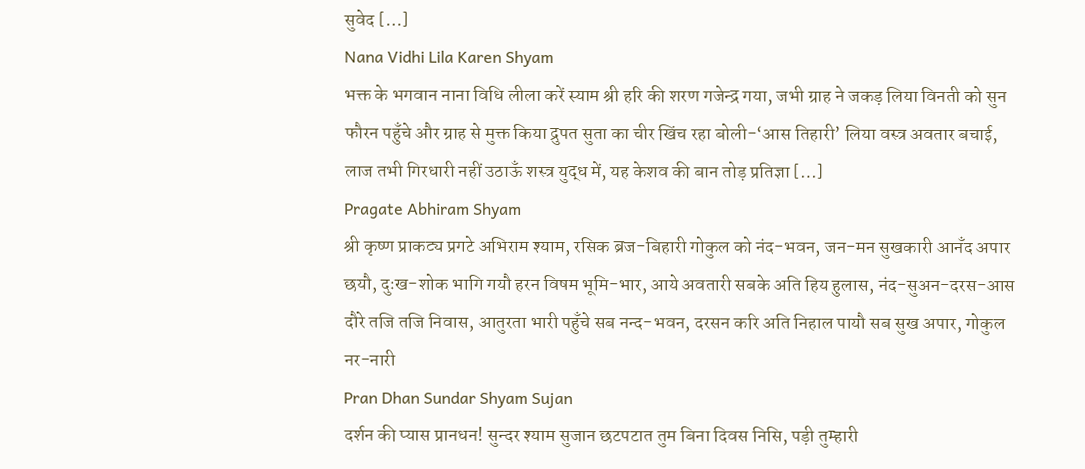सुवेद […]
Nana Vidhi Lila Karen Shyam
भक्त के भगवान नाना विधि लीला करें स्याम श्री हरि की शरण गजेन्द्र गया, जभी ग्राह ने जकड़ लिया विनती को सुन फौरन पहुँचे और ग्राह से मुक्त किया द्रुपत सुता का चीर खिंच रहा बोली-‘आस तिहारी’ लिया वस्त्र अवतार बचाई, लाज तभी गिरधारी नहीं उठाऊँ शस्त्र युद्ध में, यह केशव की बान तोड़ प्रतिज्ञा […]
Pragate Abhiram Shyam
श्री कृष्ण प्राकट्य प्रगटे अभिराम श्याम, रसिक ब्रज-बिहारी गोकुल को नंद-भवन, जन-मन सुखकारी आनँद अपार छयौ, दुःख-शोक भागि गयौ हरन विषम भूमि-भार, आये अवतारी सबके अति हिय हुलास, नंद-सुअन-दरस-आस दौरे तजि तजि निवास, आतुरता भारी पहुँचे सब नन्द-भवन, दरसन करि अति निहाल पायौ सब सुख अपार, गोकुल नर-नारी
Pran Dhan Sundar Shyam Sujan
दर्शन की प्यास प्रानधन! सुन्दर श्याम सुजान छटपटात तुम बिना दिवस निसि, पड़ी तुम्हारी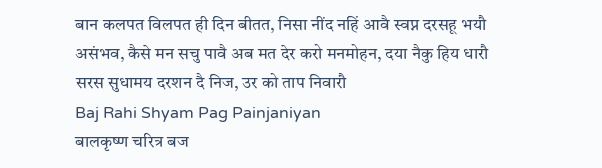बान कलपत विलपत ही दिन बीतत, निसा नींद नहिं आवै स्वप्न दरसहू भयौ असंभव, कैसे मन सचु पावै अब मत देर करो मनमोहन, दया नैकु हिय धारौ सरस सुधामय दरशन दै निज, उर को ताप निवारौ
Baj Rahi Shyam Pag Painjaniyan
बालकृष्ण चरित्र बज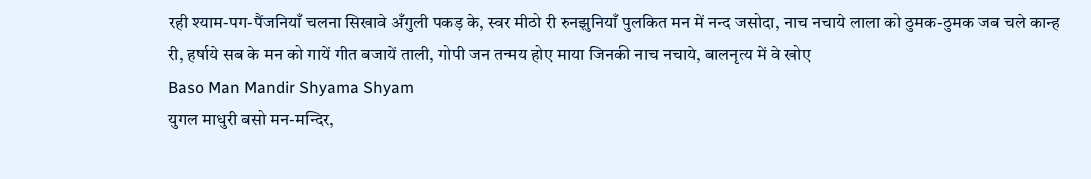रही श्याम-पग-पैंजनियाँ चलना सिखावे अँगुली पकड़ के, स्वर मीठो री रुनझुनियाँ पुलकित मन में नन्द जसोदा, नाच नचाये लाला को ठुमक-ठुमक जब चले कान्ह री, हर्षाये सब के मन को गायें गीत बजायें ताली, गोपी जन तन्मय होए माया जिनकी नाच नचाये, बालनृत्य में वे खोए
Baso Man Mandir Shyama Shyam
युगल माधुरी बसो मन-मन्दिर,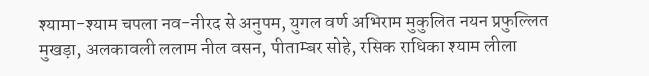श्यामा-श्याम चपला नव-नीरद से अनुपम, युगल वर्ण अभिराम मुकुलित नयन प्रफुल्लित मुखड़ा, अलकावली ललाम नील वसन, पीताम्बर सोहे, रसिक राधिका श्याम लीला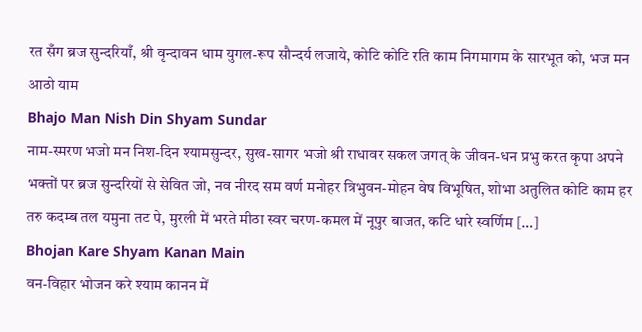रत सँग ब्रज सुन्दरियाँ, श्री वृन्दावन धाम युगल-रूप सौन्दर्य लजाये, कोटि कोटि रति काम निगमागम के सारभूत को, भज मन आठो याम
Bhajo Man Nish Din Shyam Sundar
नाम-स्मरण भजो मन निश-दिन श्यामसुन्दर, सुख-सागर भजो श्री राधावर सकल जगत् के जीवन-धन प्रभु करत कृपा अपने भक्तों पर ब्रज सुन्दरियों से सेवित जो, नव नीरद सम वर्ण मनोहर त्रिभुवन-मोहन वेष विभूषित, शोभा अतुलित कोटि काम हर तरु कदम्ब तल यमुना तट पे, मुरली में भरते मीठा स्वर चरण-कमल में नूपुर बाजत, कटि धारे स्वर्णिम […]
Bhojan Kare Shyam Kanan Main
वन-विहार भोजन करे श्याम कानन में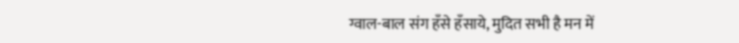ग्वाल-बाल संग हँसे हँसाये, मुदित सभी है मन में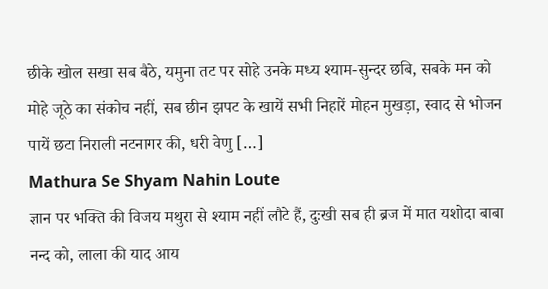छीके खोल सखा सब बैठे, यमुना तट पर सोहे उनके मध्य श्याम-सुन्दर छबि, सबके मन को मोहे जूठे का संकोच नहीं, सब छीन झपट के खायें सभी निहारें मोहन मुखड़ा, स्वाद से भोजन पायें छटा निराली नटनागर की, धरी वेणु […]
Mathura Se Shyam Nahin Loute
ज्ञान पर भक्ति की विजय मथुरा से श्याम नहीं लौटे हैं, दुःखी सब ही ब्रज में मात यशोदा बाबा नन्द को, लाला की याद आय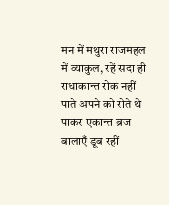मन में मथुरा राजमहल में व्याकुल, रहें सदा ही राधाकान्त रोक नहीं पाते अपने को रोते थे पाकर एकान्त ब्रज बालाएँ डूब रहीं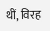थीं, विरह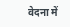वेदना में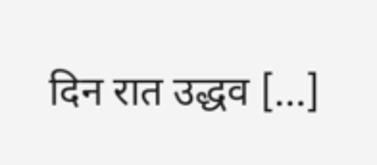दिन रात उद्धव […]